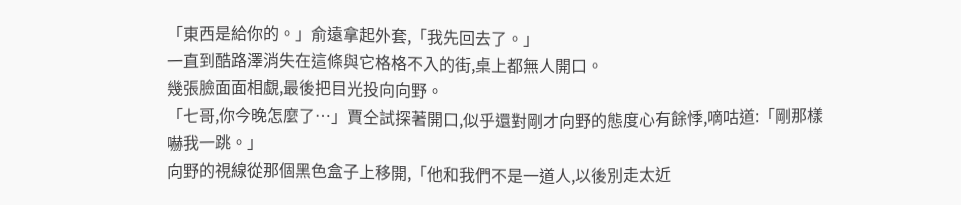「東西是給你的。」俞遠拿起外套,「我先回去了。」
一直到酷路澤消失在這條與它格格不入的街,桌上都無人開口。
幾張臉面面相覷,最後把目光投向向野。
「七哥,你今晚怎麼了…」賈仝試探著開口,似乎還對剛才向野的態度心有餘悸,嘀咕道:「剛那樣嚇我一跳。」
向野的視線從那個黑色盒子上移開,「他和我們不是一道人,以後別走太近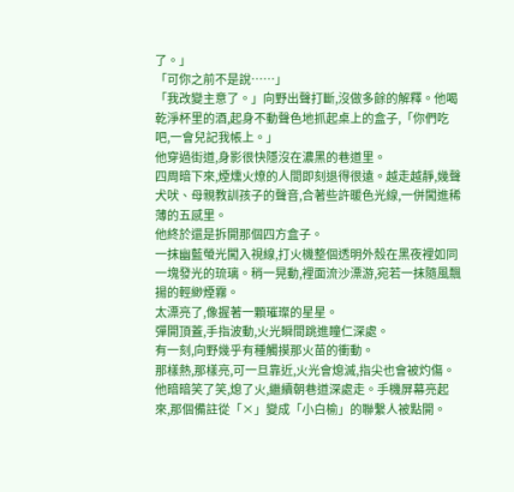了。」
「可你之前不是說……」
「我改變主意了。」向野出聲打斷,沒做多餘的解釋。他喝乾淨杯里的酒,起身不動聲色地抓起桌上的盒子,「你們吃吧,一會兒記我帳上。」
他穿過街道,身影很快隱沒在濃黑的巷道里。
四周暗下來,煙燻火燎的人間即刻退得很遠。越走越靜,幾聲犬吠、母親教訓孩子的聲音,合著些許暖色光線,一併闖進稀薄的五感里。
他終於還是拆開那個四方盒子。
一抹幽藍螢光闖入視線,打火機整個透明外殼在黑夜裡如同一塊發光的琉璃。稍一晃動,裡面流沙漂游,宛若一抹隨風飄揚的輕緲煙霧。
太漂亮了,像握著一顆璀璨的星星。
彈開頂蓋,手指波動,火光瞬間跳進瞳仁深處。
有一刻,向野幾乎有種觸摸那火苗的衝動。
那樣熱,那樣亮,可一旦靠近,火光會熄滅,指尖也會被灼傷。
他暗暗笑了笑,熄了火,繼續朝巷道深處走。手機屏幕亮起來,那個備註從「×」變成「小白榆」的聯繫人被點開。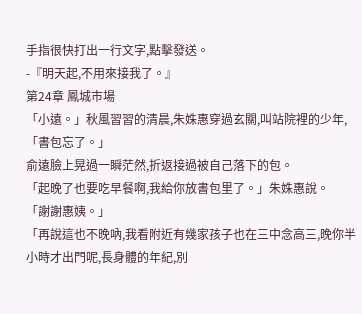手指很快打出一行文字,點擊發送。
-『明天起,不用來接我了。』
第24章 鳳城市場
「小遠。」秋風習習的清晨,朱姝惠穿過玄關,叫站院裡的少年,「書包忘了。」
俞遠臉上晃過一瞬茫然,折返接過被自己落下的包。
「起晚了也要吃早餐啊,我給你放書包里了。」朱姝惠說。
「謝謝惠姨。」
「再說這也不晚吶,我看附近有幾家孩子也在三中念高三,晚你半小時才出門呢,長身體的年紀,別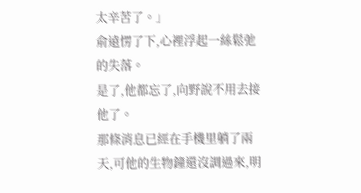太辛苦了。」
俞遠愣了下,心裡浮起一絲鬆弛的失落。
是了,他都忘了,向野說不用去接他了。
那條消息已經在手機里躺了兩天,可他的生物鐘還沒調過來,明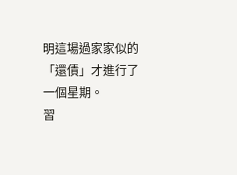明這場過家家似的「還債」才進行了一個星期。
習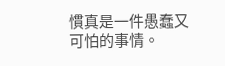慣真是一件愚蠢又可怕的事情。